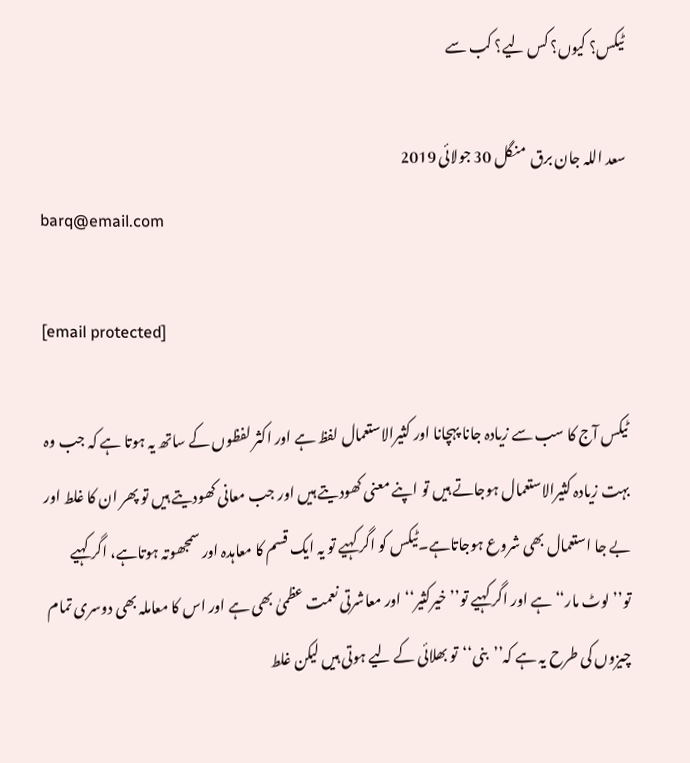ٹیکس؟ کیوں؟ کس لیے؟ کب سے

سعد اللہ جان برق  منگل 30 جولائی 2019
barq@email.com

[email protected]

ٹیکس آج کا سب سے زیادہ جانا پہچانا اور کثیرالاستعمال لفظ ہے اور اکثر لفظوں کے ساتھ یہ ہوتا ہے کہ جب وہ بہت زیادہ کثیرالاستعمال ہوجاتے ہیں تو اپنے معنی کھودیتے ہیں اور جب معانی کھودیتے ہیں تو پھر ان کا غلط اور بے جا استعمال بھی شروع ہوجاتاہے۔ٹیکس کو اگر کہیے تو یہ ایک قسم کا معاہدہ اور سمجھوتہ ہوتاہے، اگر کہیے تو’’لوٹ مار‘‘ہے اور اگر کہیے تو’’خیرکثیر‘‘اور معاشرتی نعمت عظمیٰ بھی ہے اور اس کا معاملہ بھی دوسری تمام چیزوں کی طرح یہ ہے کہ’’بنی‘‘تو بھلائی کے لیے ہوتی ہیں لیکن غلط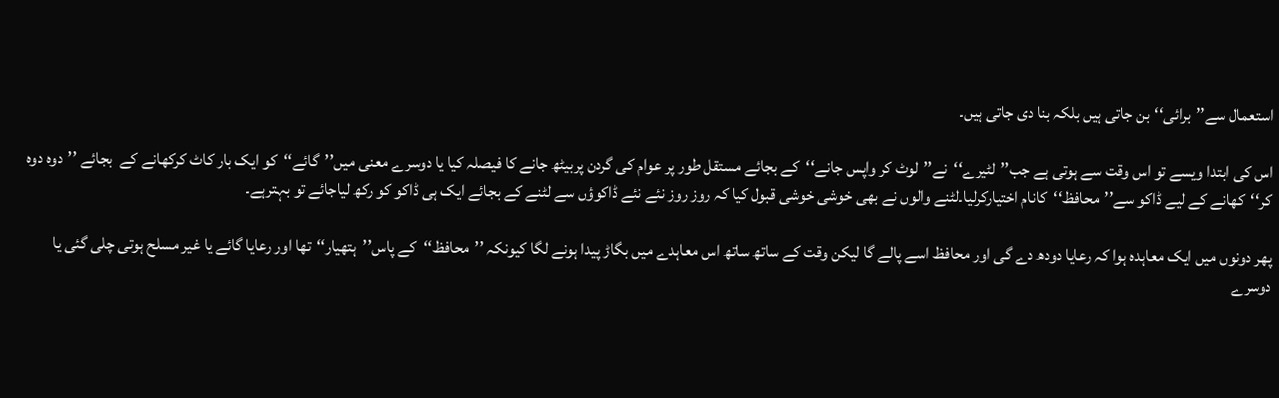استعمال سے’’برائی‘‘بن جاتی ہیں بلکہ بنا دی جاتی ہیں۔

اس کی ابتدا ویسے تو اس وقت سے ہوتی ہے جب’’لٹیرے‘‘نے’’لوٹ کر واپس جانے‘‘کے بجائے مستقل طور پر عوام کی گردن پربیٹھ جانے کا فیصلہ کیا یا دوسرے معنی میں’’گائے‘‘کو ایک بار کاٹ کرکھانے کے  بجائے ’’دوہ دوہ کر‘‘کھانے کے لیے ڈاکو سے’’محافظ‘‘کانام اختیارکرلیا۔لٹنے والوں نے بھی خوشی خوشی قبول کیا کہ روز روز نئے نئے ڈاکوؤں سے لٹنے کے بجائے ایک ہی ڈاکو کو رکھ لیاجائے تو بہترہے۔

پھر دونوں میں ایک معاہدہ ہوا کہ رعایا دودھ دے گی اور محافظ اسے پالے گا لیکن وقت کے ساتھ ساتھ اس معاہدے میں بگاڑ پیدا ہونے لگا کیونکہ ’’محافظ‘‘کے پاس’’ہتھیار‘‘تھا اور رعایا گائے یا غیر مسلح ہوتی چلی گئی یا دوسرے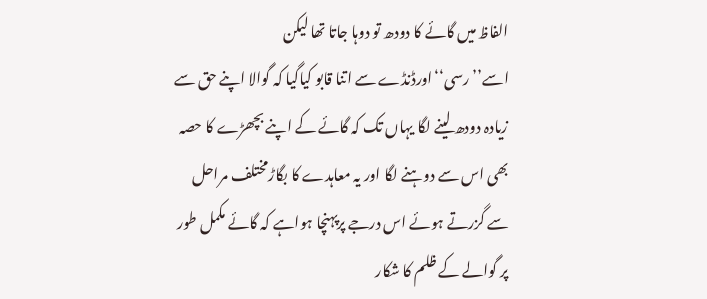الفاظ میں گائے کا دودھ تو دوہا جاتا تھا لیکن اسے’’رسی‘‘اورڈنڈے سے اتنا قابو کیاگیا کہ گوالا اپنے حق سے زیادہ دودھ لینے لگا یہاں تک کہ گائے کے اپنے بچھڑے کا حصہ بھی اس سے دوہنے لگا اور یہ معاہدے کا بگاڑمختلف مراحل سے گزرتے ہوئے اس درجے پرپہنچا ہواہے کہ گائے مکمل طور پر گوالے کے ظلم کا شکار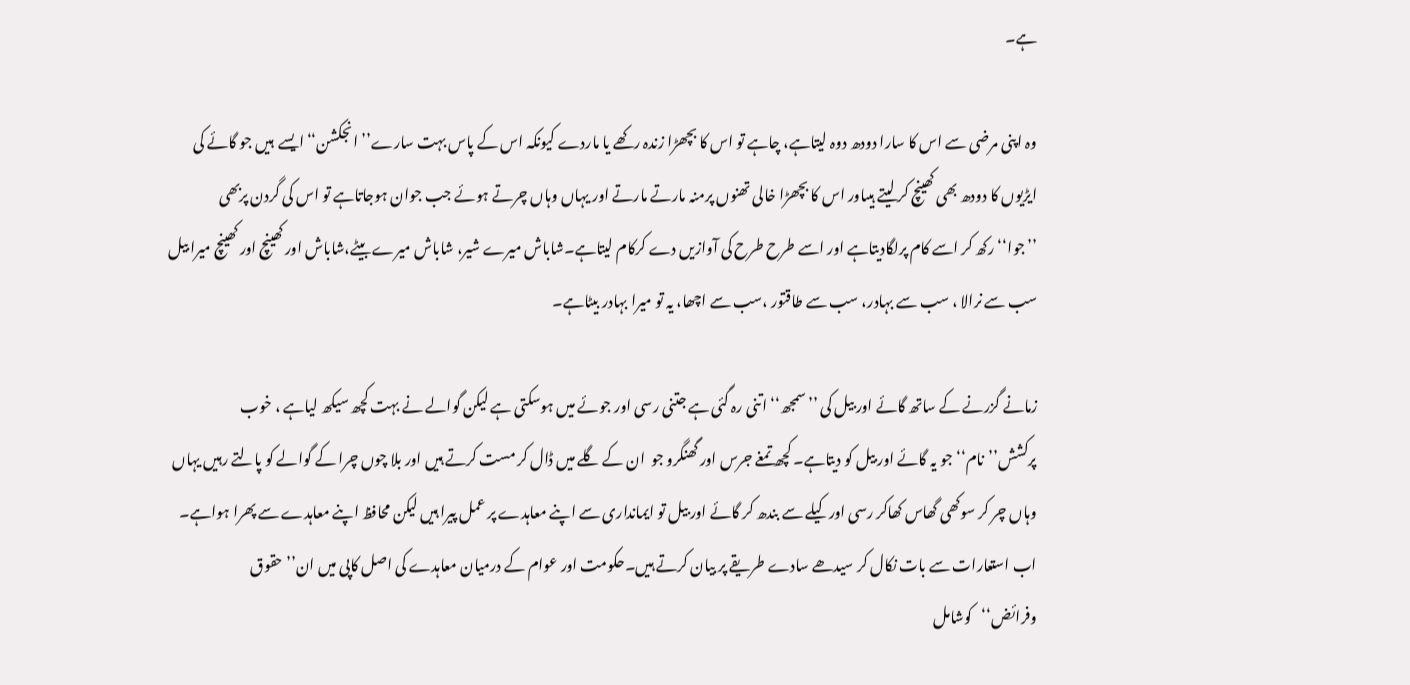ہے۔

وہ اپنی مرضی سے اس کا سارا دودھ دوہ لیتاہے، چاہے تو اس کا بچھڑا زندہ رکھے یا ماردے کیونکہ اس کے پاس بہت سارے’’انجکشن‘‘ایسے  ہیں جو گائے کی ایڑیوں کا دودھ بھی کھینچ کر لیتے ہیںاور اس کا بچھڑا خالی تھنوں پرمنہ مارتے مارتے اور یہاں وہاں چرتے ہوئے جب جوان ہوجاتاہے تو اس کی گردن پربھی ’’جوا‘‘رکھ کر اسے کام پرلگادیتاہے اور اسے طرح طرح کی آوازیں دے کرکام لیتاہے۔شاباش میرے شیر، شاباش میرے بیٹے،شاباش اور کھینچ اور کھینچ میرا بیل سب سے نرالا ، سب سے بہادر، سب سے طاقتور ،سب سے اچھا، یہ تو میرا بہادر بیٹاہے۔

زمانے گزرنے کے ساتھ گائے اور بیل کی ’’سمجھ‘‘ اتنی رہ گئی ہے جتنی رسی اور جوئے میں ہوسکتی ہے لیکن گوالے نے بہت کچھ سیکھ لیاہے ، خوب پرکشش’’نام‘‘جو یہ گائے اور بیل کو دیتاہے۔ کچھ تمغے جرس اور گھنگرو جو  ان کے گلے میں ڈال کر مست کرتے ہیں اور بلا چوں چرا کے گوالے کو پالتے رہیں یہاں وہاں چر کر سوکھی گھاس کھاکر رسی اور کیلے سے بندھ کر گائے اور بیل تو ایمانداری سے اپنے معاہدے پر عمل پیرا ہیں لیکن محافظ اپنے معاہدے سے پھرا ہواہے۔ اب استعارات سے بات نکال کر سیدھے سادے طریقے پر بیان کرتے ہیں۔حکومت اور عوام کے درمیان معاہدے کی اصل کاپی میں ان’’حقوق وفرائض‘‘کوشامل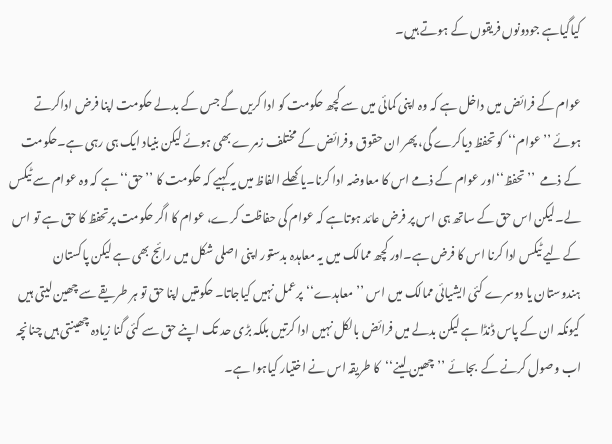کیاگیاہے جودونوں فریقوں کے ہوتے ہیں۔

عوام کے فرائض میں داخل ہے کہ وہ اپنی کمائی میں سے کچھ حکومت کو ادا کریں گے جس کے بدلے حکومت اپنا فرض اداکرتے ہوئے ’’عوام‘‘  کو تحفظ دیاکرے گی، پھر ان حقوق وفرائض کے مختلف زمرے بھی ہوئے لیکن بنیاد ایک ہی رہی ہے۔حکومت کے ذمے  ’’تحفظ‘‘اور عوام کے ذمے اس کا معاوضہ ادا کرنا۔یا کھلے الفاظ میں یہ کہیے کہ حکومت کا ’’حق‘‘ہے کہ وہ عوام سے ٹیکس لے۔لیکن اس حق کے ساتھ ہی اس پر فرض عائد ہوتاہے کہ عوام کی حفاظت کرے، عوام کا اگر حکومت پرتحفظ کا حق ہے تو اس کے لیے ٹیکس ادا کرنا اس کا فرض ہے۔اور کچھ ممالک میں یہ معاہدہ بدستور اپنی اصلی شکل میں رائج بھی ہے لیکن پاکستان ہندوستان یا دوسرے کئی ایشیائی ممالک میں اس ’’معاہدے‘‘پرعمل نہیں کیاجاتا۔ حکومتیں اپنا حق تو ہر طریقے سے چھین لیتی ہیں کیونکہ ان کے پاس ڈنڈا ہے لیکن بدلے میں فرائض بالکل نہیں ادا کرتیں بلکہ بڑی حد تک اپنے حق سے کئی گنا زیادہ چھینتی ہیں چنانچہ اب وصول کرنے کے  بجائے ’’چھین لینے‘‘کا طریقہ اس نے اختیار کیاہوا ہے۔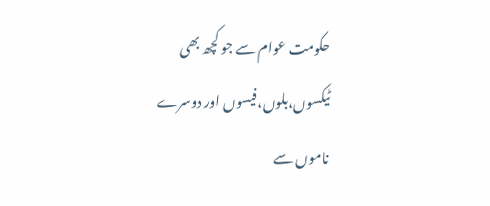حکومت عوام سے جو کچھ بھی ٹیکسوں،بلوں،فیسوں اور دوسرے ناموں سے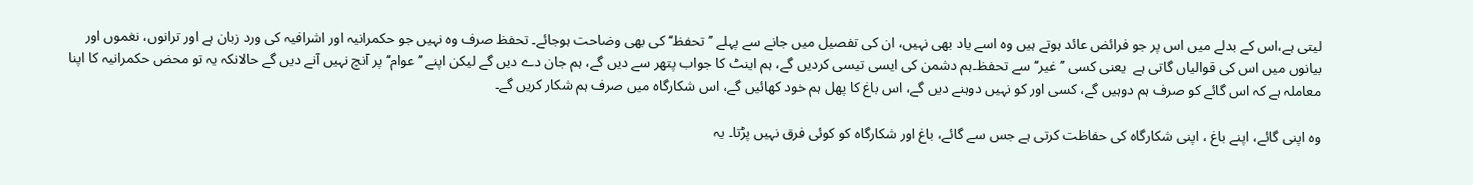لیتی ہے،اس کے بدلے میں اس پر جو فرائض عائد ہوتے ہیں وہ اسے یاد بھی نہیں، ان کی تفصیل میں جانے سے پہلے ’’تحفظ‘‘کی بھی وضاحت ہوجائے۔ تحفظ صرف وہ نہیں جو حکمرانیہ اور اشرافیہ کی ورد زبان ہے اور ترانوں، نغموں اور بیانوں میں اس کی قوالیاں گاتی ہے  یعنی کسی ’’غیر‘‘سے تحفظ۔ہم دشمن کی ایسی تیسی کردیں گے، ہم اینٹ کا جواب پتھر سے دیں گے، ہم جان دے دیں گے لیکن اپنے ’’عوام‘‘پر آنچ نہیں آنے دیں گے حالانکہ یہ تو محض حکمرانیہ کا اپنا معاملہ ہے کہ اس گائے کو صرف ہم دوہیں گے، کسی اور کو نہیں دوہنے دیں گے، اس باغ کا پھل ہم خود کھائیں گے، اس شکارگاہ میں صرف ہم شکار کریں گے۔

وہ اپنی گائے، اپنے باغ ، اپنی شکارگاہ کی حفاظت کرتی ہے جس سے گائے، باغ اور شکارگاہ کو کوئی فرق نہیں پڑتا۔ یہ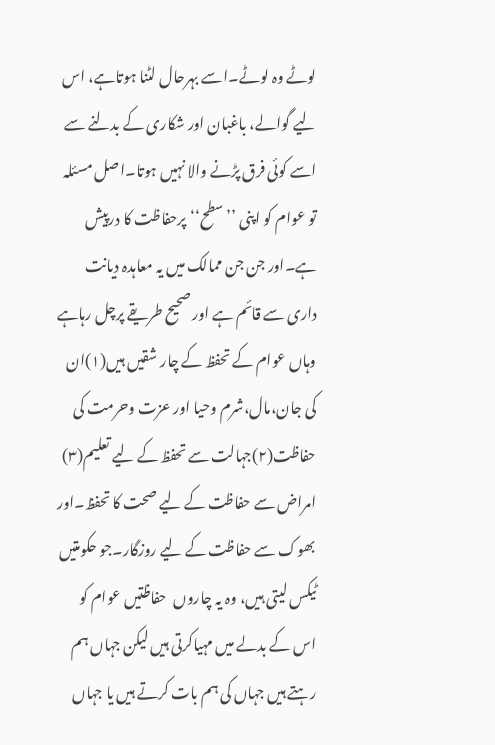لوٹے وہ لوٹے۔اسے بہرحال لٹنا ہوتاہے، اس لیے گوالے، باغبان اور شکاری کے بدلنے سے اسے کوئی فرق پڑنے والا نہیں ہوتا۔اصل مسئلہ تو عوام کو اپنی ’’سطح‘‘پرحفاظت کا درپیش ہے۔اور جن جن ممالک میں یہ معاہدہ دیانت داری سے قائم ہے اور صحیح طریقے پرچل رہاہے وہاں عوام کے تحفظ کے چار شقیں ہیں(۱)ان کی جان،مال،شرم وحیا اور عزت وحرمت کی حفاظت(۲)جہالت سے تحفظ کے لیے تعلیم(۳) امراض سے حفاظت کے لیے صحت کا تحفظ۔اور بھوک سے حفاظت کے لیے روزگار۔جو حکومتیں ٹیکس لیتی ہیں، وہ یہ چاروں  حفاظتیں عوام کو اس کے بدلے میں مہیاکرتی ہیں لیکن جہاں ہم رہتے ہیں جہاں کی ہم بات کرتے ہیں یا جہاں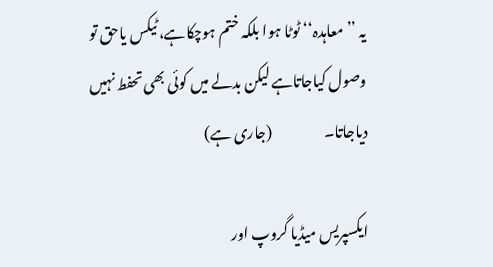یہ ’’معاہدہ‘‘ ٹوٹا ہوا بلکہ ختم ہوچکاہے، ٹیکس یاحق تو وصول کیاجاتاہے لیکن بدلے میں کوئی بھی تحفط نہیں دیاجاتا۔                  (جاری ہے)

ایکسپریس میڈیا گروپ اور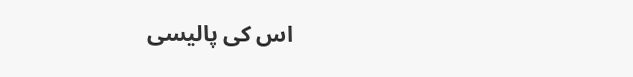اس کی پالیسی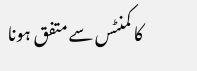کا کمنٹس سے متفق ہونا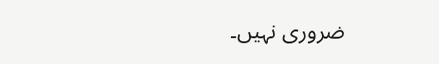ضروری نہیں۔